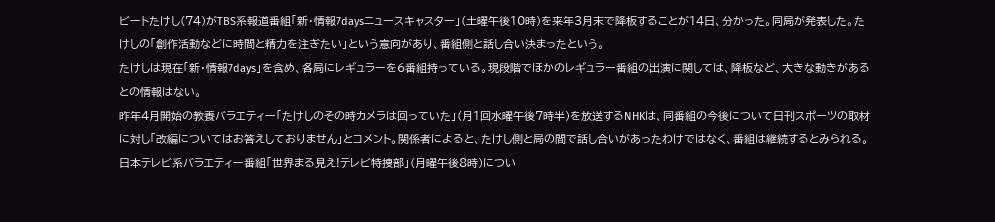ビートたけし(74)がTBS系報道番組「新・情報7daysニュースキャスター」(土曜午後10時)を来年3月末で降板することが14日、分かった。同局が発表した。たけしの「創作活動などに時間と精力を注ぎたい」という意向があり、番組側と話し合い決まったという。
たけしは現在「新・情報7days」を含め、各局にレギュラーを6番組持っている。現段階でほかのレギュラー番組の出演に関しては、降板など、大きな動きがあるとの情報はない。
昨年4月開始の教養バラエティー「たけしのその時カメラは回っていた」(月1回水曜午後7時半)を放送するNHKは、同番組の今後について日刊スポーツの取材に対し「改編についてはお答えしておりません」とコメント。関係者によると、たけし側と局の間で話し合いがあったわけではなく、番組は継続するとみられる。
日本テレビ系バラエティー番組「世界まる見え!テレビ特捜部」(月曜午後8時)につい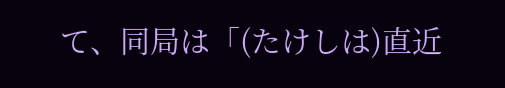て、同局は「(たけしは)直近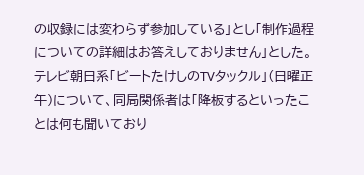の収録には変わらず参加している」とし「制作過程についての詳細はお答えしておりません」とした。
テレビ朝日系「ビートたけしのTVタックル」(日曜正午)について、同局関係者は「降板するといったことは何も聞いており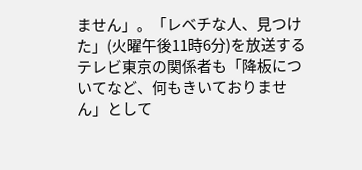ません」。「レベチな人、見つけた」(火曜午後11時6分)を放送するテレビ東京の関係者も「降板についてなど、何もきいておりません」として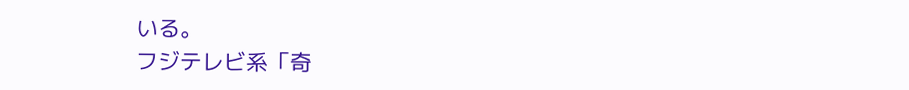いる。
フジテレビ系「奇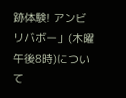跡体験! アンビリバボー」(木曜午後8時)について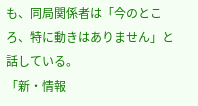も、同局関係者は「今のところ、特に動きはありません」と話している。
「新・情報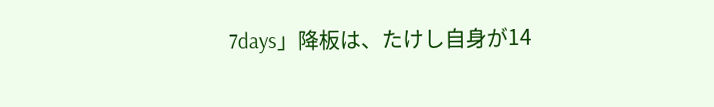7days」降板は、たけし自身が14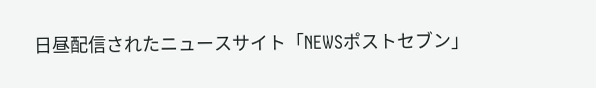日昼配信されたニュースサイト「NEWSポストセブン」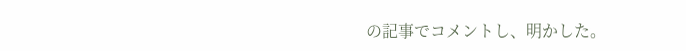の記事でコメントし、明かした。